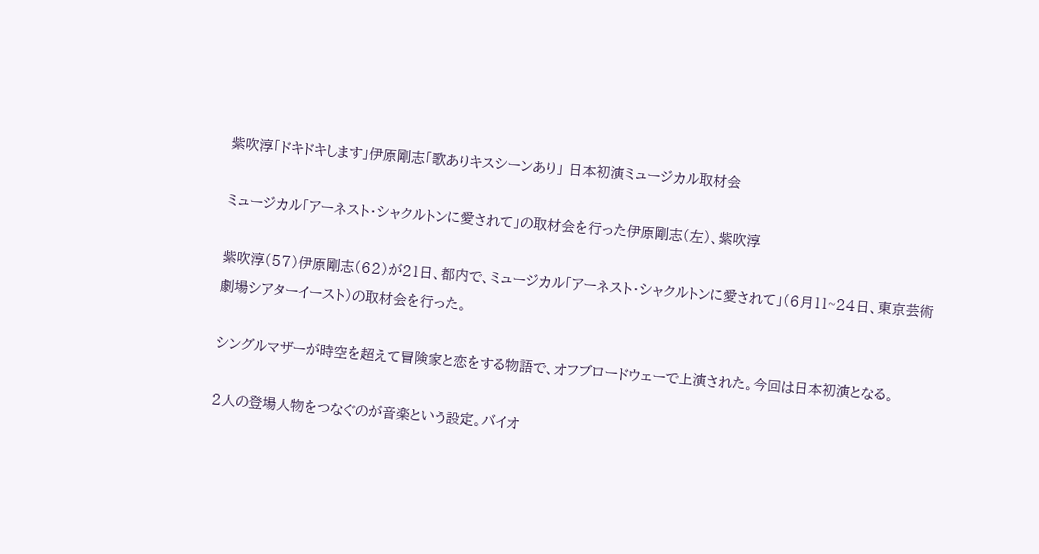紫吹淳「ドキドキします」伊原剛志「歌ありキスシーンあり」 日本初演ミュージカル取材会

ミュージカル「アーネスト・シャクルトンに愛されて」の取材会を行った伊原剛志(左)、紫吹淳

紫吹淳(57)伊原剛志(62)が21日、都内で、ミュージカル「アーネスト・シャクルトンに愛されて」(6月11~24日、東京芸術劇場シアターイースト)の取材会を行った。

シングルマザーが時空を超えて冒険家と恋をする物語で、オフブロードウェーで上演された。今回は日本初演となる。

2人の登場人物をつなぐのが音楽という設定。バイオ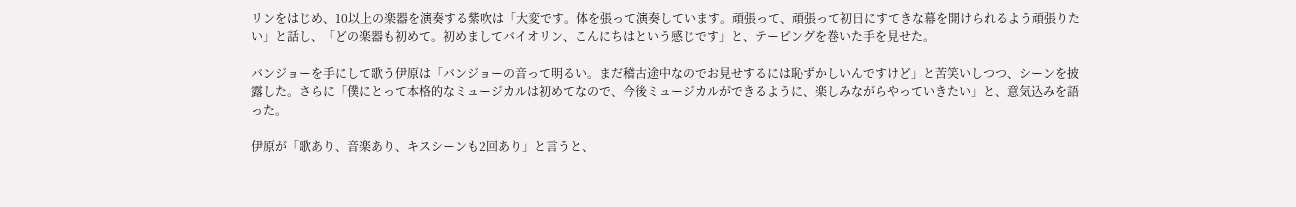リンをはじめ、10以上の楽器を演奏する紫吹は「大変です。体を張って演奏しています。頑張って、頑張って初日にすてきな幕を開けられるよう頑張りたい」と話し、「どの楽器も初めて。初めましてバイオリン、こんにちはという感じです」と、テーピングを巻いた手を見せた。

バンジョーを手にして歌う伊原は「バンジョーの音って明るい。まだ稽古途中なのでお見せするには恥ずかしいんですけど」と苦笑いしつつ、シーンを披露した。さらに「僕にとって本格的なミュージカルは初めてなので、今後ミュージカルができるように、楽しみながらやっていきたい」と、意気込みを語った。

伊原が「歌あり、音楽あり、キスシーンも2回あり」と言うと、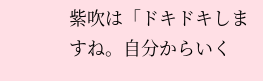紫吹は「ドキドキしますね。自分からいく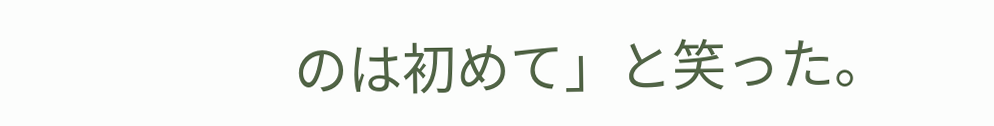のは初めて」と笑った。